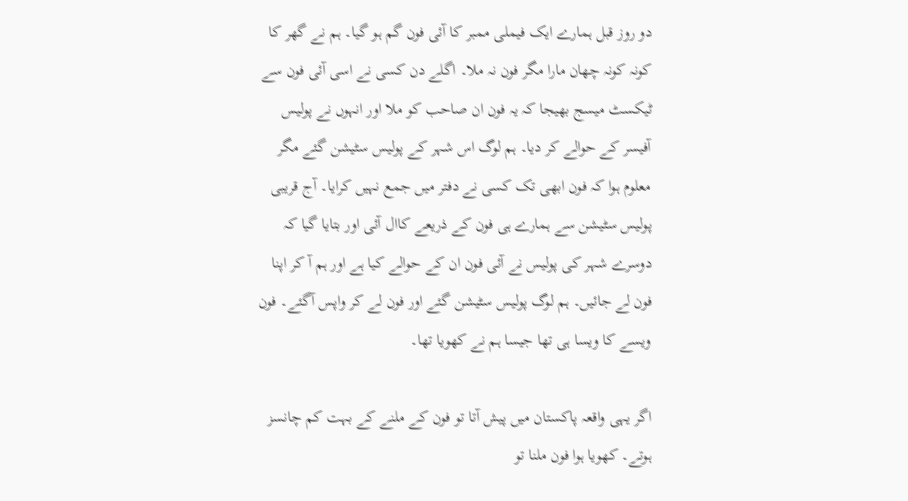دو روز قبل ہمارے ایک فیملی ممبر کا آئی فون گم ہو گیا۔ ہم نے گھر کا کونہ کونہ چھان مارا مگر فون نہ ملا۔ اگلے دن کسی نے اسی آئی فون سے ٹیکسٹ میسج بھیجا کہ یہ فون ان صاحب کو ملا اور انہوں نے پولیس آفیسر کے حوالے کر دیا۔ ہم لوگ اس شہر کے پولیس سٹیشن گئے مگر معلوم ہوا کہ فون ابھی تک کسی نے دفتر میں جمع نہیں کرایا۔ آج قریبی پولیس سٹیشن سے ہمارے ہی فون کے ذریعے کاال آئی اور بتایا گیا کہ دوسرے شہر کی پولیس نے آئی فون ان کے حوالے کیا ہے اور ہم آ کر اپنا فون لے جائیں۔ ہم لوگ پولیس سٹیشن گئے اور فون لے کر واپس آگئے۔ فون ویسے کا ویسا ہی تھا جیسا ہم نے کھویا تھا۔

اگر یہی واقعہ پاکستان میں پیش آتا تو فون کے ملنے کے بہت کم چانسز ہوتے۔ کھویا ہوا فون ملنا تو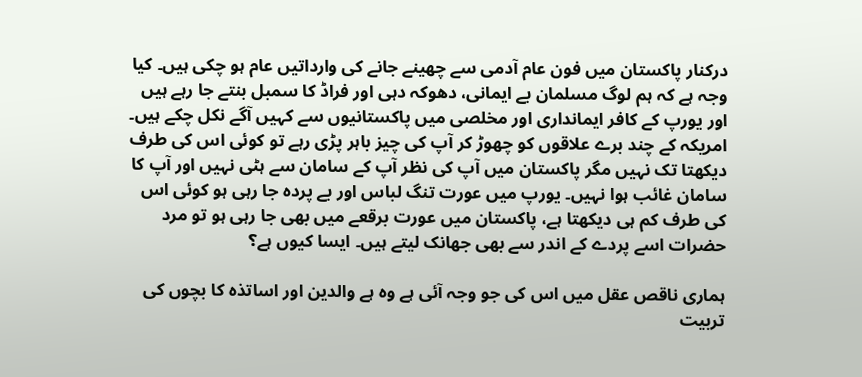درکنار پاکستان میں فون عام آدمی سے چھینے جانے کی وارداتیں عام ہو چکی ہیں۔ کیا وجہ ہے کہ ہم لوگ مسلمان بے ایمانی، دھوکہ دہی اور فراڈ کا سمبل بنتے جا رہے ہیں اور یورپ کے کافر ایمانداری اور مخلصی میں پاکستانیوں سے کہیں آگے نکل چکے ہیں۔ امریکہ کے چند برے علاقوں کو چھوڑ کر آپ کی چیز باہر پڑی رہے تو کوئی اس کی طرف دیکھتا تک نہیں مگر پاکستان میں آپ کی نظر آپ کے سامان سے ہٹی نہیں اور آپ کا سامان غائب ہوا نہیں۔ یورپ میں عورت تنگ لباس اور بے پردہ جا رہی ہو کوئی اس کی طرف کم ہی دیکھتا ہے، پاکستان میں عورت برقعے میں بھی جا رہی ہو تو مرد حضرات اسے پردے کے اندر سے بھی جھانک لیتے ہیں۔ ایسا کیوں ہے؟

ہماری ناقص عقل میں اس کی جو وجہ آئی ہے وہ ہے والدین اور اساتذہ کا بچوں کی تربیت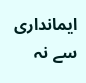ایمانداری سے نہ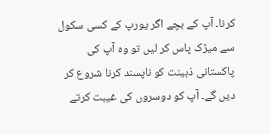کرنا۔ آپ کے بچے اگر یورپ کے کسی سکول سے میڑک پاس کر لیں تو وہ آپ کی پاکستانی ذہینت کو ناپسند کرنا شروع کر دیں گے۔ آپ کو دوسروں کی غیبت کرتے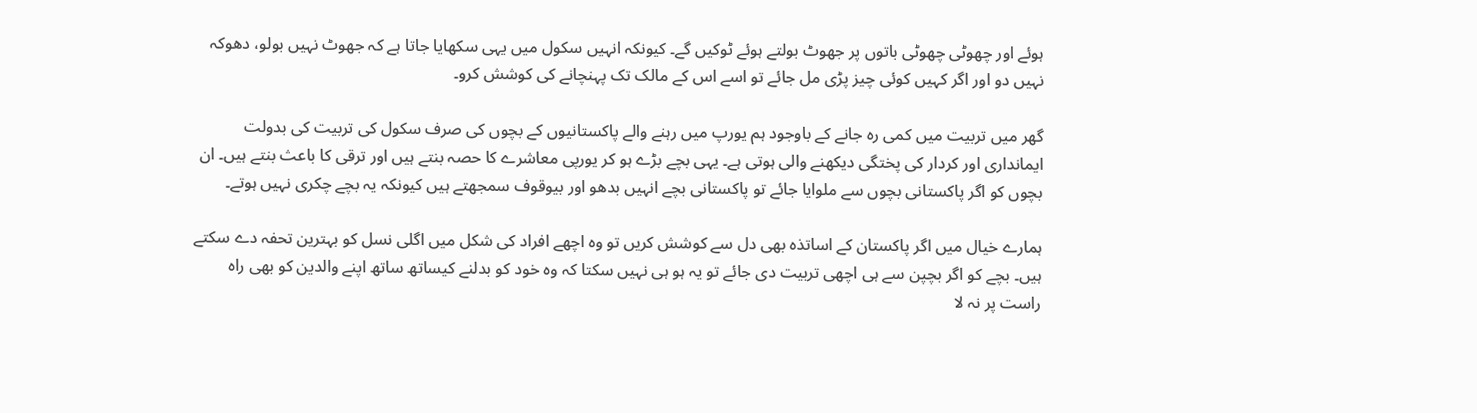ہوئے اور چھوٹی چھوٹی باتوں پر جھوٹ بولتے ہوئے ٹوکیں گے۔ کیونکہ انہیں سکول میں یہی سکھایا جاتا ہے کہ جھوٹ نہیں بولو، دھوکہ نہیں دو اور اگر کہیں کوئی چیز پڑی مل جائے تو اسے اس کے مالک تک پہنچانے کی کوشش کرو۔

گھر میں تربیت میں کمی رہ جانے کے باوجود ہم یورپ میں رہنے والے پاکستانیوں کے بچوں کی صرف سکول کی تربیت کی بدولت ایمانداری اور کردار کی پختگی دیکھنے والی ہوتی ہے۔ یہی بچے بڑے ہو کر یورپی معاشرے کا حصہ بنتے ہیں اور ترقی کا باعث بنتے ہیں۔ ان بچوں کو اگر پاکستانی بچوں سے ملوایا جائے تو پاکستانی بچے انہیں بدھو اور بیوقوف سمجھتے ہیں کیونکہ یہ بچے چکری نہیں ہوتے۔

ہمارے خیال ميں اگر پاکستان کے اساتذہ بھی دل سے کوشش کریں تو وہ اچھے افراد کی شکل میں اگلی نسل کو بہترین تحفہ دے سکتے ہیں۔ بچے کو اگر بچپن سے ہی اچھی تربیت دی جائے تو یہ ہو ہی نہیں سکتا کہ وہ خود کو بدلنے کیساتھ ساتھ اپنے والدین کو بھی راہ راست پر نہ لا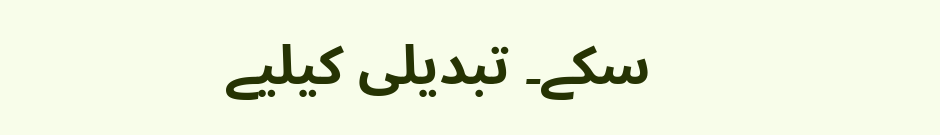سکے۔ تبدیلی کیلیے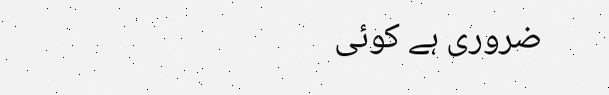ضروری ہے کوئی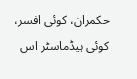حکمران، کوئی افسر، کوئی ہیڈماسٹر اس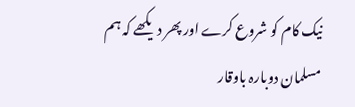نیک کام کو شروع کرے اور پھر دیکھے کہ ہم مسلمان دوبارہ باوقار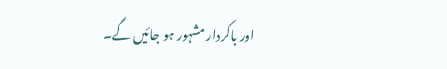اور باکردار مشہور ہو جائیں گے۔